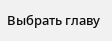Выбрать главу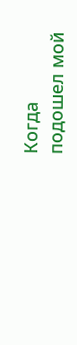Когда подошел мой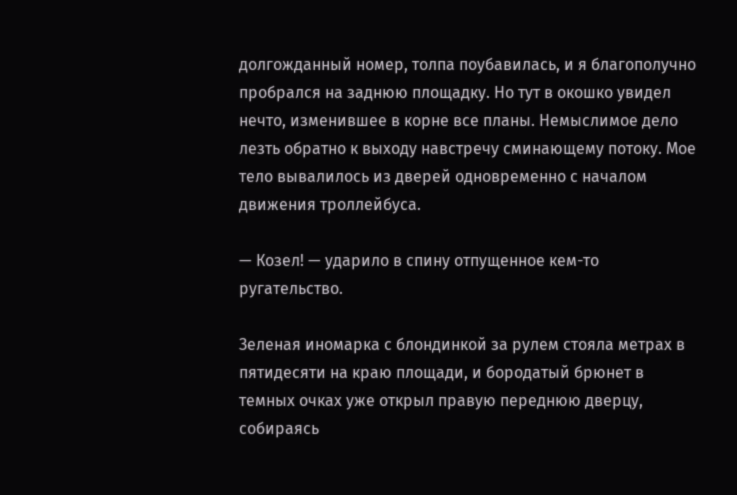долгожданный номер, толпа поубавилась, и я благополучно пробрался на заднюю площадку. Но тут в окошко увидел нечто, изменившее в корне все планы. Немыслимое дело лезть обратно к выходу навстречу сминающему потоку. Мое тело вывалилось из дверей одновременно с началом движения троллейбуса.

— Козел! — ударило в спину отпущенное кем-то ругательство.

Зеленая иномарка с блондинкой за рулем стояла метрах в пятидесяти на краю площади, и бородатый брюнет в темных очках уже открыл правую переднюю дверцу, собираясь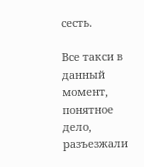сесть.

Все такси в данный момент, понятное дело, разъезжали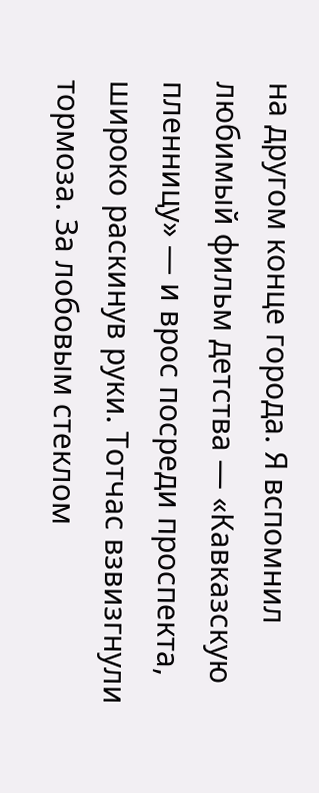на другом конце города. Я вспомнил любимый фильм детства — «Кавказскую пленницу» — и врос посреди проспекта, широко раскинув руки. Тотчас взвизгнули тормоза. За лобовым стеклом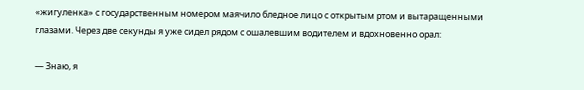«жигуленка» с государственным номером маячило бледное лицо с открытым ртом и вытаращенными глазами. Через две секунды я уже сидел рядом с ошалевшим водителем и вдохновенно орал:

— Знаю, я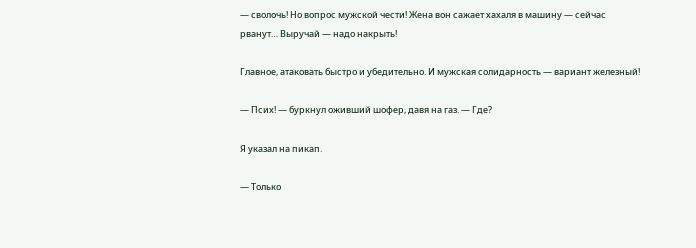— сволочь! Но вопрос мужской чести! Жена вон сажает хахаля в машину — сейчас рванут… Выручай — надо накрыть!

Главное, атаковать быстро и убедительно. И мужская солидарность — вариант железный!

— Псих! — буркнул оживший шофер, давя на газ. — Где?

Я указал на пикап.

— Только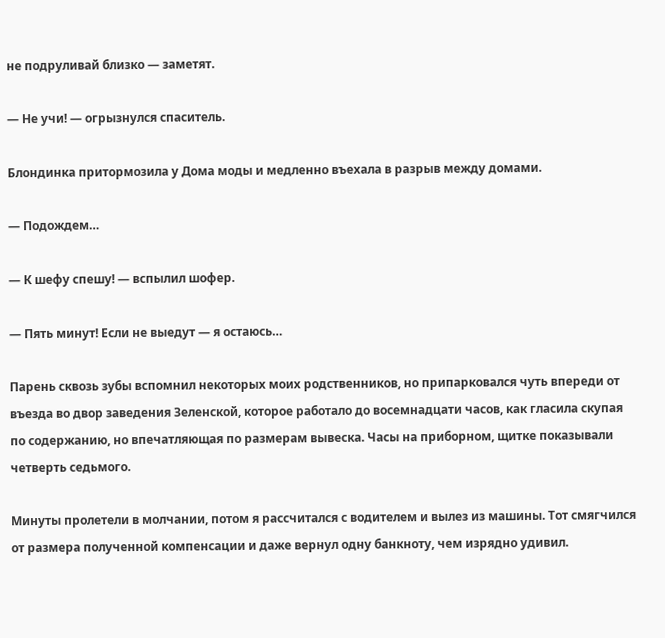не подруливай близко — заметят.

— Не учи! — огрызнулся спаситель.

Блондинка притормозила у Дома моды и медленно въехала в разрыв между домами.

— Подождем…

— К шефу спешу! — вспылил шофер.

— Пять минут! Если не выедут — я остаюсь…

Парень сквозь зубы вспомнил некоторых моих родственников, но припарковался чуть впереди от въезда во двор заведения Зеленской, которое работало до восемнадцати часов, как гласила скупая по содержанию, но впечатляющая по размерам вывеска. Часы на приборном, щитке показывали четверть седьмого.

Минуты пролетели в молчании, потом я рассчитался с водителем и вылез из машины. Тот смягчился от размера полученной компенсации и даже вернул одну банкноту, чем изрядно удивил.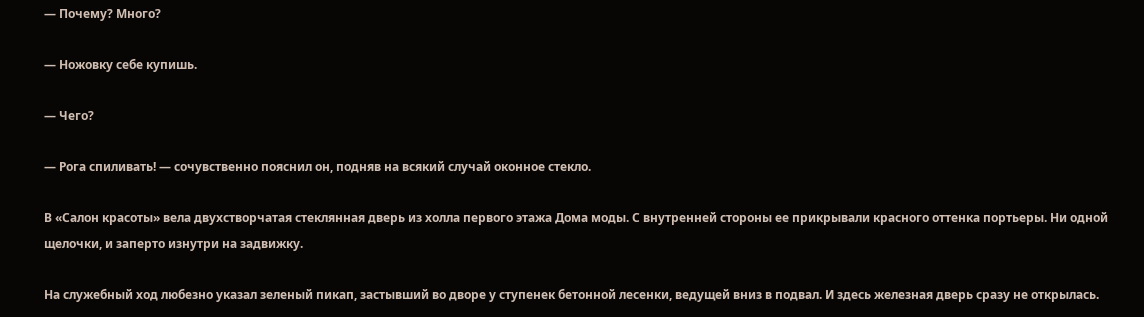— Почему? Много?

— Ножовку себе купишь.

— Чего?

— Рога спиливать! — сочувственно пояснил он, подняв на всякий случай оконное стекло.

В «Салон красоты» вела двухстворчатая стеклянная дверь из холла первого этажа Дома моды. С внутренней стороны ее прикрывали красного оттенка портьеры. Ни одной щелочки, и заперто изнутри на задвижку.

На служебный ход любезно указал зеленый пикап, застывший во дворе у ступенек бетонной лесенки, ведущей вниз в подвал. И здесь железная дверь сразу не открылась.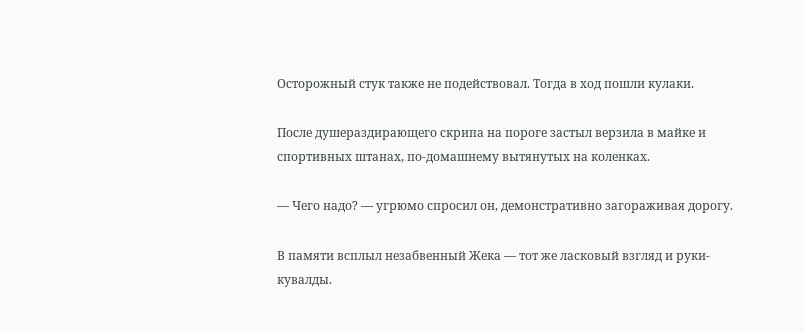Осторожный стук также не подействовал. Тогда в ход пошли кулаки.

После душераздирающего скрипа на пороге застыл верзила в майке и спортивных штанах, по-домашнему вытянутых на коленках.

— Чего надо? — угрюмо спросил он, демонстративно загораживая дорогу.

В памяти всплыл незабвенный Жека — тот же ласковый взгляд и руки-кувалды.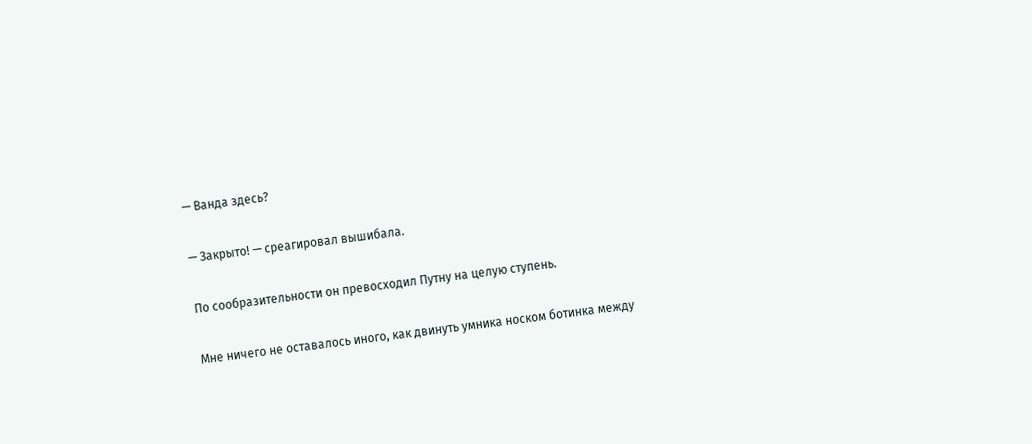— Ванда здесь?

— Закрыто! — среагировал вышибала.

По сообразительности он превосходил Путну на целую ступень.

Мне ничего не оставалось иного, как двинуть умника носком ботинка между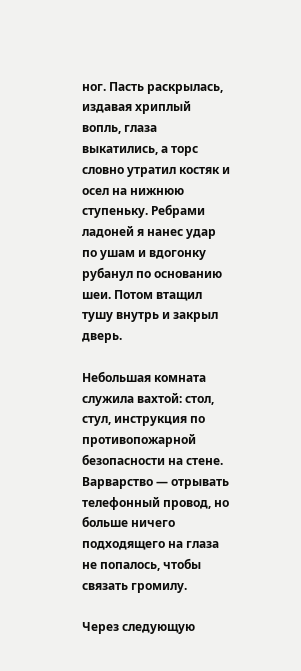ног. Пасть раскрылась, издавая хриплый вопль, глаза выкатились, а торс словно утратил костяк и осел на нижнюю ступеньку. Ребрами ладоней я нанес удар по ушам и вдогонку рубанул по основанию шеи. Потом втащил тушу внутрь и закрыл дверь.

Небольшая комната служила вахтой: стол, стул, инструкция по противопожарной безопасности на стене. Варварство — отрывать телефонный провод, но больше ничего подходящего на глаза не попалось, чтобы связать громилу.

Через следующую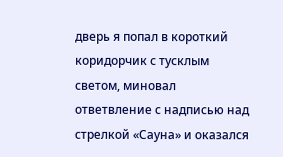дверь я попал в короткий коридорчик с тусклым светом, миновал ответвление с надписью над стрелкой «Сауна» и оказался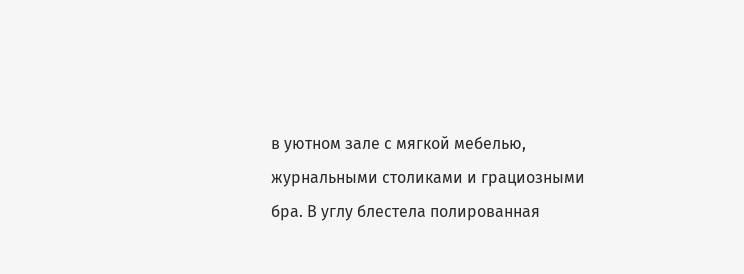в уютном зале с мягкой мебелью, журнальными столиками и грациозными бра. В углу блестела полированная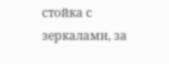стойка с зеркалами, за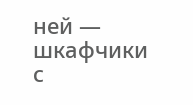ней — шкафчики с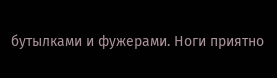бутылками и фужерами. Ноги приятно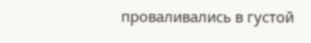проваливались в густой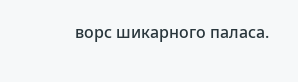ворс шикарного паласа.